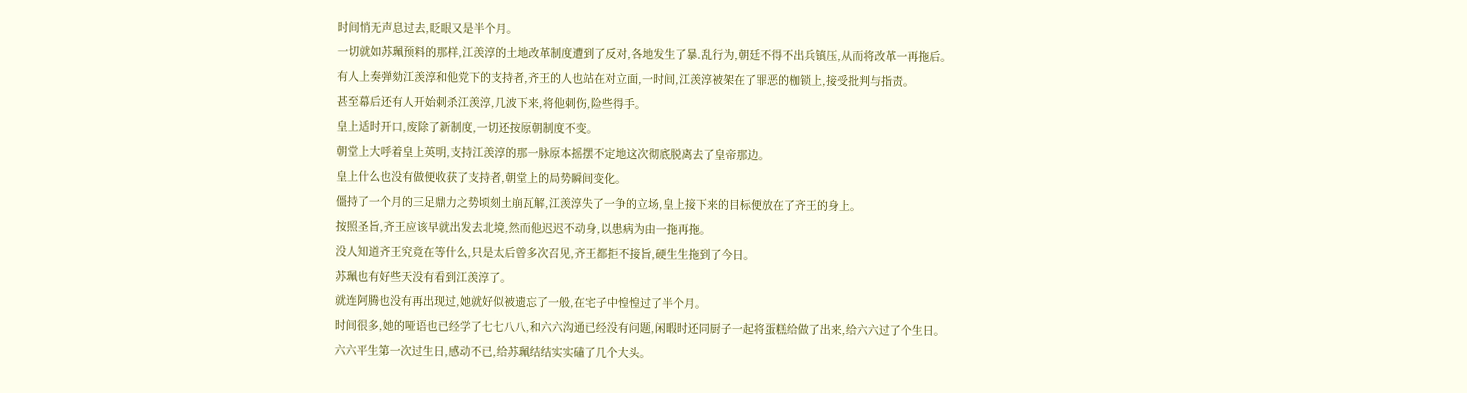时间悄无声息过去,眨眼又是半个月。
一切就如苏珮预料的那样,江羡淳的土地改革制度遭到了反对,各地发生了暴.乱行为,朝廷不得不出兵镇压,从而将改革一再拖后。
有人上奏弹劾江羡淳和他党下的支持者,齐王的人也站在对立面,一时间,江羡淳被架在了罪恶的枷锁上,接受批判与指责。
甚至幕后还有人开始刺杀江羡淳,几波下来,将他刺伤,险些得手。
皇上适时开口,废除了新制度,一切还按原朝制度不变。
朝堂上大呼着皇上英明,支持江羡淳的那一脉原本摇摆不定地这次彻底脱离去了皇帝那边。
皇上什么也没有做便收获了支持者,朝堂上的局势瞬间变化。
僵持了一个月的三足鼎力之势顷刻土崩瓦解,江羡淳失了一争的立场,皇上接下来的目标便放在了齐王的身上。
按照圣旨,齐王应该早就出发去北境,然而他迟迟不动身,以患病为由一拖再拖。
没人知道齐王究竟在等什么,只是太后曾多次召见,齐王都拒不接旨,硬生生拖到了今日。
苏珮也有好些天没有看到江羡淳了。
就连阿腾也没有再出现过,她就好似被遗忘了一般,在宅子中惶惶过了半个月。
时间很多,她的哑语也已经学了七七八八,和六六沟通已经没有问题,闲暇时还同厨子一起将蛋糕给做了出来,给六六过了个生日。
六六平生第一次过生日,感动不已,给苏珮结结实实磕了几个大头。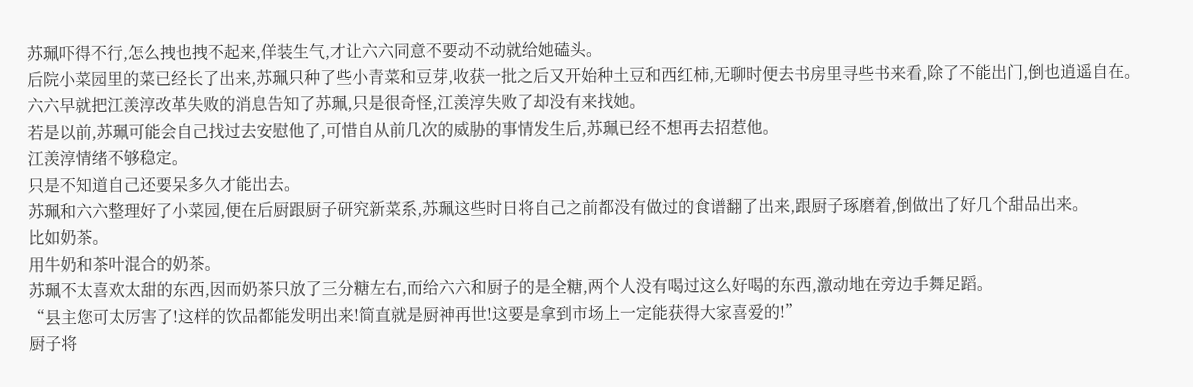苏珮吓得不行,怎么拽也拽不起来,佯装生气,才让六六同意不要动不动就给她磕头。
后院小菜园里的菜已经长了出来,苏珮只种了些小青菜和豆芽,收获一批之后又开始种土豆和西红柿,无聊时便去书房里寻些书来看,除了不能出门,倒也逍遥自在。
六六早就把江羡淳改革失败的消息告知了苏珮,只是很奇怪,江羡淳失败了却没有来找她。
若是以前,苏珮可能会自己找过去安慰他了,可惜自从前几次的威胁的事情发生后,苏珮已经不想再去招惹他。
江羡淳情绪不够稳定。
只是不知道自己还要呆多久才能出去。
苏珮和六六整理好了小菜园,便在后厨跟厨子研究新菜系,苏珮这些时日将自己之前都没有做过的食谱翻了出来,跟厨子琢磨着,倒做出了好几个甜品出来。
比如奶茶。
用牛奶和茶叶混合的奶茶。
苏珮不太喜欢太甜的东西,因而奶茶只放了三分糖左右,而给六六和厨子的是全糖,两个人没有喝过这么好喝的东西,激动地在旁边手舞足蹈。
“县主您可太厉害了!这样的饮品都能发明出来!简直就是厨神再世!这要是拿到市场上一定能获得大家喜爱的!”
厨子将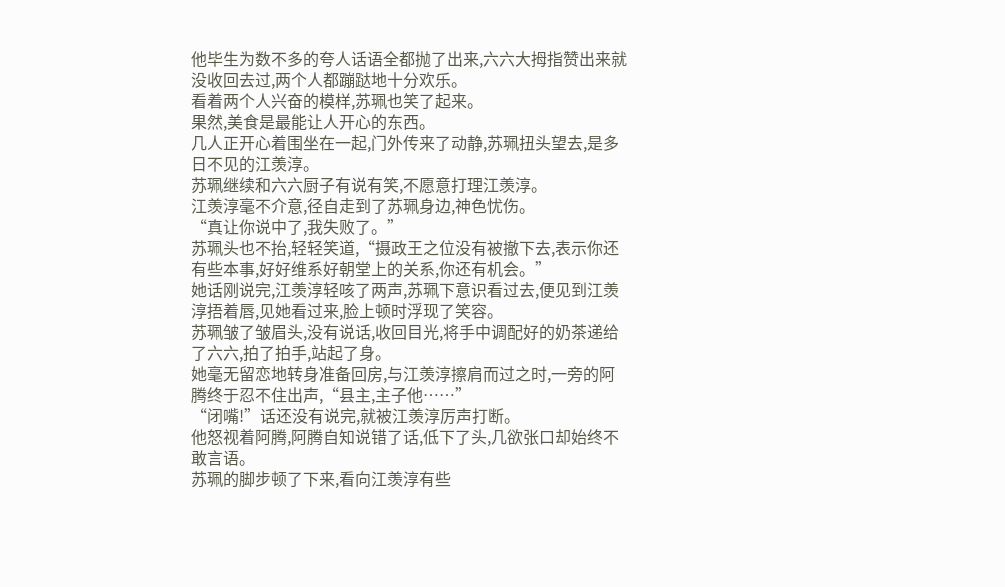他毕生为数不多的夸人话语全都抛了出来,六六大拇指赞出来就没收回去过,两个人都蹦跶地十分欢乐。
看着两个人兴奋的模样,苏珮也笑了起来。
果然,美食是最能让人开心的东西。
几人正开心着围坐在一起,门外传来了动静,苏珮扭头望去,是多日不见的江羡淳。
苏珮继续和六六厨子有说有笑,不愿意打理江羡淳。
江羡淳毫不介意,径自走到了苏珮身边,神色忧伤。
“真让你说中了,我失败了。”
苏珮头也不抬,轻轻笑道,“摄政王之位没有被撤下去,表示你还有些本事,好好维系好朝堂上的关系,你还有机会。”
她话刚说完,江羡淳轻咳了两声,苏珮下意识看过去,便见到江羡淳捂着唇,见她看过来,脸上顿时浮现了笑容。
苏珮皱了皱眉头,没有说话,收回目光,将手中调配好的奶茶递给了六六,拍了拍手,站起了身。
她毫无留恋地转身准备回房,与江羡淳擦肩而过之时,一旁的阿腾终于忍不住出声,“县主,主子他……”
“闭嘴!”话还没有说完,就被江羡淳厉声打断。
他怒视着阿腾,阿腾自知说错了话,低下了头,几欲张口却始终不敢言语。
苏珮的脚步顿了下来,看向江羡淳有些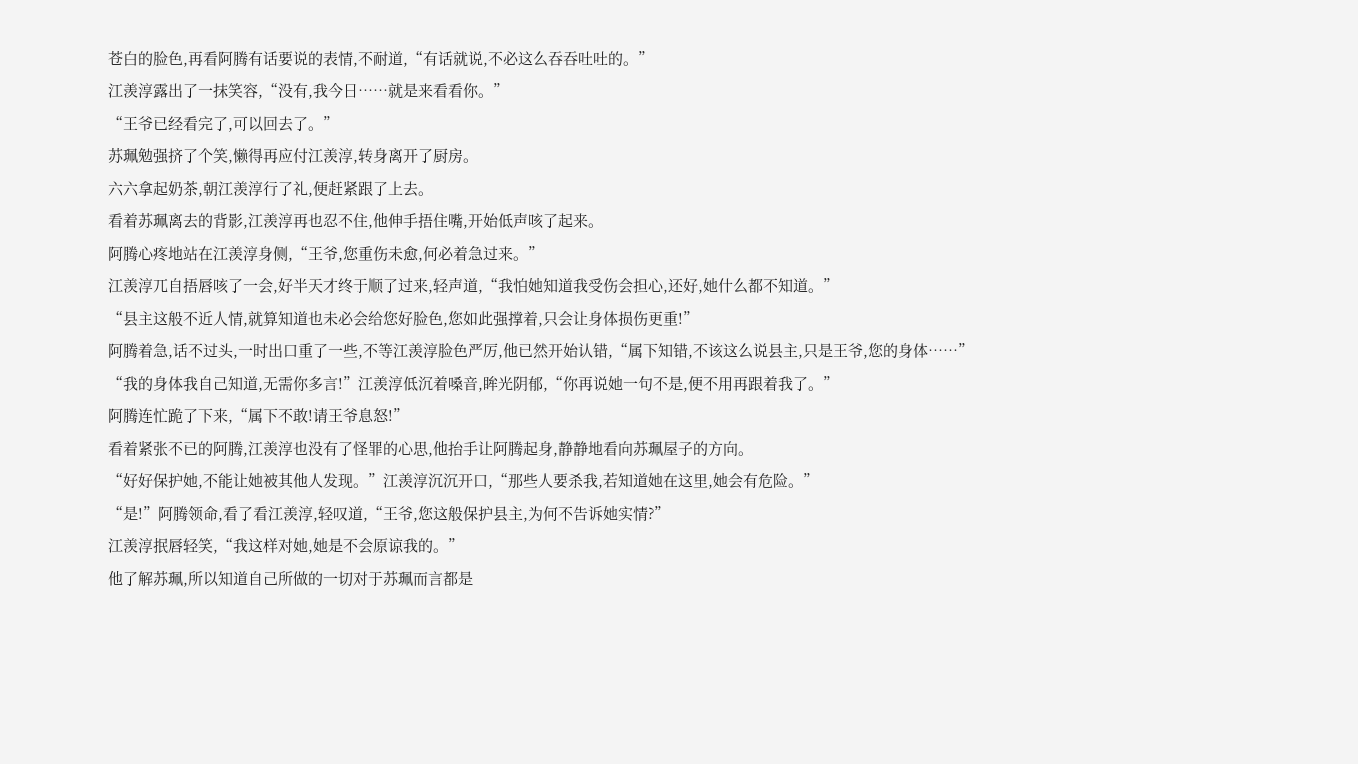苍白的脸色,再看阿腾有话要说的表情,不耐道,“有话就说,不必这么吞吞吐吐的。”
江羡淳露出了一抹笑容,“没有,我今日……就是来看看你。”
“王爷已经看完了,可以回去了。”
苏珮勉强挤了个笑,懒得再应付江羡淳,转身离开了厨房。
六六拿起奶茶,朝江羡淳行了礼,便赶紧跟了上去。
看着苏珮离去的背影,江羡淳再也忍不住,他伸手捂住嘴,开始低声咳了起来。
阿腾心疼地站在江羡淳身侧,“王爷,您重伤未愈,何必着急过来。”
江羡淳兀自捂唇咳了一会,好半天才终于顺了过来,轻声道,“我怕她知道我受伤会担心,还好,她什么都不知道。”
“县主这般不近人情,就算知道也未必会给您好脸色,您如此强撑着,只会让身体损伤更重!”
阿腾着急,话不过头,一时出口重了一些,不等江羡淳脸色严厉,他已然开始认错,“属下知错,不该这么说县主,只是王爷,您的身体……”
“我的身体我自己知道,无需你多言!”江羡淳低沉着嗓音,眸光阴郁,“你再说她一句不是,便不用再跟着我了。”
阿腾连忙跪了下来,“属下不敢!请王爷息怒!”
看着紧张不已的阿腾,江羡淳也没有了怪罪的心思,他抬手让阿腾起身,静静地看向苏珮屋子的方向。
“好好保护她,不能让她被其他人发现。”江羡淳沉沉开口,“那些人要杀我,若知道她在这里,她会有危险。”
“是!”阿腾领命,看了看江羡淳,轻叹道,“王爷,您这般保护县主,为何不告诉她实情?”
江羡淳抿唇轻笑,“我这样对她,她是不会原谅我的。”
他了解苏珮,所以知道自己所做的一切对于苏珮而言都是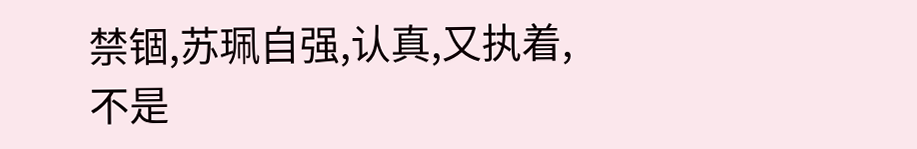禁锢,苏珮自强,认真,又执着,不是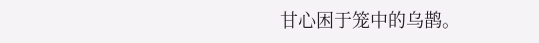甘心困于笼中的乌鹊。